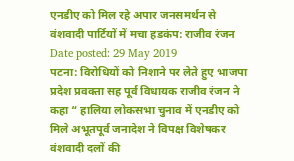एनडीए को मिल रहे अपार जनसमर्थन से वंशवादी पार्टियों में मचा हडकंप: राजीव रंजन
Date posted: 29 May 2019
पटना: विरोधियों को निशाने पर लेते हुए भाजपा प्रदेश प्रवक्ता सह पूर्व विधायक राजीव रंजन ने कहा “ हालिया लोकसभा चुनाव में एनडीए को मिले अभूतपूर्व जनादेश ने विपक्ष विशेषकर वंशवादी दलों की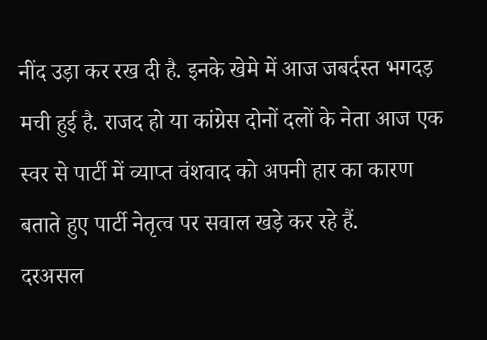नींद उड़ा कर रख दी है. इनके खेमे में आज जबर्दस्त भगदड़ मची हुई है. राजद हो या कांग्रेस दोनों दलों के नेता आज एक स्वर से पार्टी में व्याप्त वंशवाद को अपनी हार का कारण बताते हुए पार्टी नेतृत्व पर सवाल खड़े कर रहे हैं.
दरअसल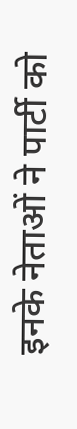इनके नेताओं ने पार्टी को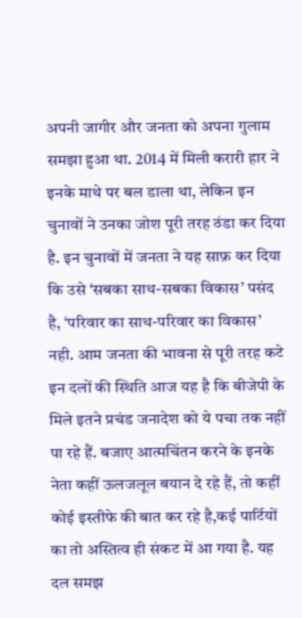अपनी जागीर और जनता को अपना गुलाम समझा हुआ था. 2014 में मिली करारी हार ने इनके माथे पर बल डाला था, लेकिन इन चुनावों ने उनका जोश पूरी तरह ठंडा कर दिया है. इन चुनावों में जनता ने यह साफ़ कर दिया कि उसे ‘सबका साथ-सबका विकास’ पसंद है, ‘परिवार का साथ-परिवार का विकास’ नही. आम जनता की भावना से पूरी तरह कटे इन दलों की स्थिति आज यह है कि बीजेपी के मिले इतने प्रचंड जनादेश को ये पचा तक नहीं पा रहे हैं. बजाए आत्मचिंतन करने के इनके नेता कहीं ऊलजलूल बयान दे रहे हैं, तो कहीं कोई इस्तीफे की बात कर रहे है,कई पार्टियों का तो अस्तित्व ही संकट में आ गया है. यह दल समझ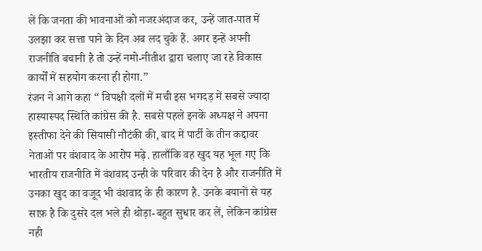लें कि जनता की भावनाओं को नजरअंदाज कर, उन्हें जात-पात में उलझा कर सत्ता पाने के दिन अब लद चुके हैं. अगर इन्हें अपनी राजनीति बचानी है तो उन्हें नमो-नीतीश द्वारा चलाए जा रहे विकास कार्यों में सहयोग करना ही होगा.”
रंजन ने आगे कहा “ विपक्षी दलों में मची इस भगदड़ में सबसे ज्यादा हास्यास्पद स्थिति कांग्रेस की है. सबसे पहले इनके अध्यक्ष ने अपना इस्तीफा देने की सियासी नौटंकी की, बाद में पार्टी के तीन कद्दावर नेताओं पर वंशवाद के आरोप मढ़े. हालाँकि वह खुद यह भूल गए कि भारतीय राजनीति में वंशवाद उन्ही के परिवार की देन है और राजनीति में उनका खुद का वजूद भी वंशवाद के ही कारण है. उनके बयानों से यह साफ़ है कि दुसरे दल भले ही थोड़ा-बहुत सुधार कर लें, लेकिन कांग्रेस नही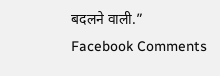बदलने वाली.”
Facebook Comments